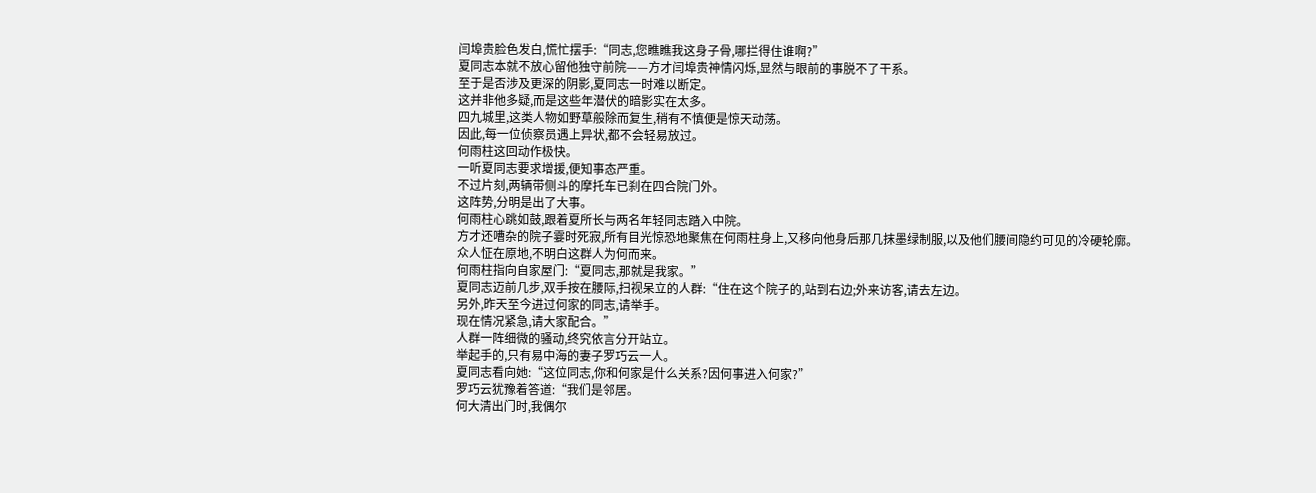闫埠贵脸色发白,慌忙摆手:“同志,您瞧瞧我这身子骨,哪拦得住谁啊?”
夏同志本就不放心留他独守前院——方才闫埠贵神情闪烁,显然与眼前的事脱不了干系。
至于是否涉及更深的阴影,夏同志一时难以断定。
这并非他多疑,而是这些年潜伏的暗影实在太多。
四九城里,这类人物如野草般除而复生,稍有不慎便是惊天动荡。
因此,每一位侦察员遇上异状,都不会轻易放过。
何雨柱这回动作极快。
一听夏同志要求增援,便知事态严重。
不过片刻,两辆带侧斗的摩托车已刹在四合院门外。
这阵势,分明是出了大事。
何雨柱心跳如鼓,跟着夏所长与两名年轻同志踏入中院。
方才还嘈杂的院子霎时死寂,所有目光惊恐地聚焦在何雨柱身上,又移向他身后那几抹墨绿制服,以及他们腰间隐约可见的冷硬轮廓。
众人怔在原地,不明白这群人为何而来。
何雨柱指向自家屋门:“夏同志,那就是我家。”
夏同志迈前几步,双手按在腰际,扫视呆立的人群:“住在这个院子的,站到右边;外来访客,请去左边。
另外,昨天至今进过何家的同志,请举手。
现在情况紧急,请大家配合。”
人群一阵细微的骚动,终究依言分开站立。
举起手的,只有易中海的妻子罗巧云一人。
夏同志看向她:“这位同志,你和何家是什么关系?因何事进入何家?”
罗巧云犹豫着答道:“我们是邻居。
何大清出门时,我偶尔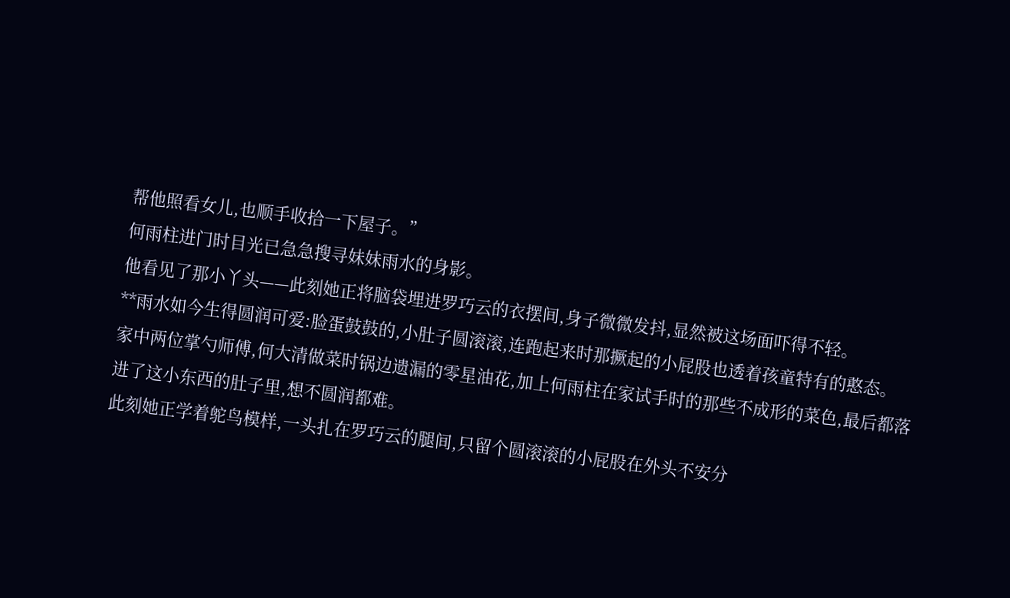帮他照看女儿,也顺手收拾一下屋子。”
何雨柱进门时目光已急急搜寻妹妹雨水的身影。
他看见了那小丫头——此刻她正将脑袋埋进罗巧云的衣摆间,身子微微发抖,显然被这场面吓得不轻。
**雨水如今生得圆润可爱:脸蛋鼓鼓的,小肚子圆滚滚,连跑起来时那撅起的小屁股也透着孩童特有的憨态。
家中两位掌勺师傅,何大清做菜时锅边遗漏的零星油花,加上何雨柱在家试手时的那些不成形的菜色,最后都落进了这小东西的肚子里,想不圆润都难。
此刻她正学着鸵鸟模样,一头扎在罗巧云的腿间,只留个圆滚滚的小屁股在外头不安分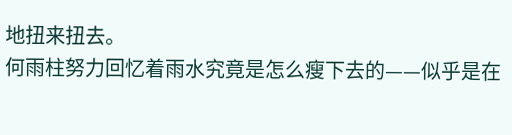地扭来扭去。
何雨柱努力回忆着雨水究竟是怎么瘦下去的——似乎是在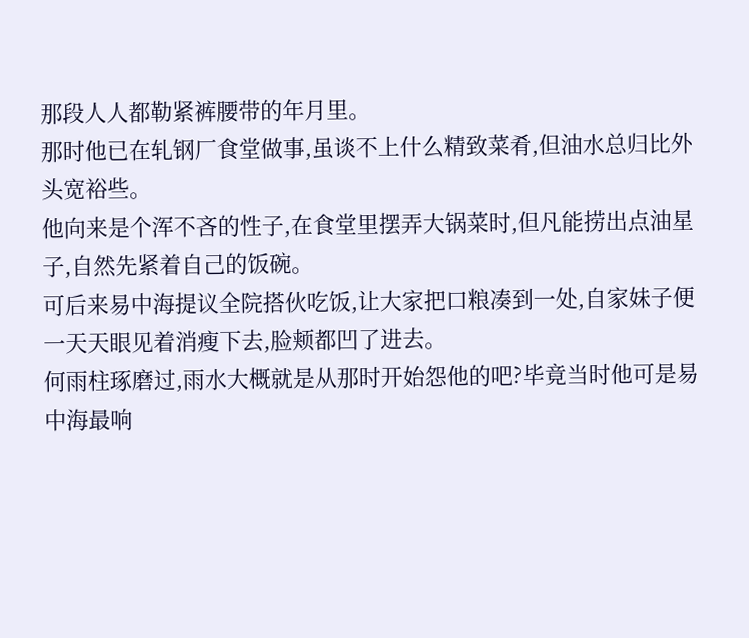那段人人都勒紧裤腰带的年月里。
那时他已在轧钢厂食堂做事,虽谈不上什么精致菜肴,但油水总归比外头宽裕些。
他向来是个浑不吝的性子,在食堂里摆弄大锅菜时,但凡能捞出点油星子,自然先紧着自己的饭碗。
可后来易中海提议全院搭伙吃饭,让大家把口粮凑到一处,自家妹子便一天天眼见着消瘦下去,脸颊都凹了进去。
何雨柱琢磨过,雨水大概就是从那时开始怨他的吧?毕竟当时他可是易中海最响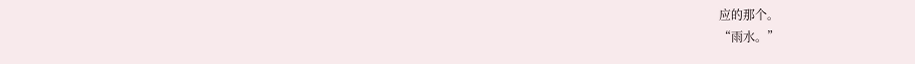应的那个。
“雨水。”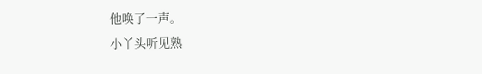他唤了一声。
小丫头听见熟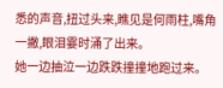悉的声音,扭过头来,瞧见是何雨柱,嘴角一撇,眼泪霎时涌了出来。
她一边抽泣一边跌跌撞撞地跑过来。